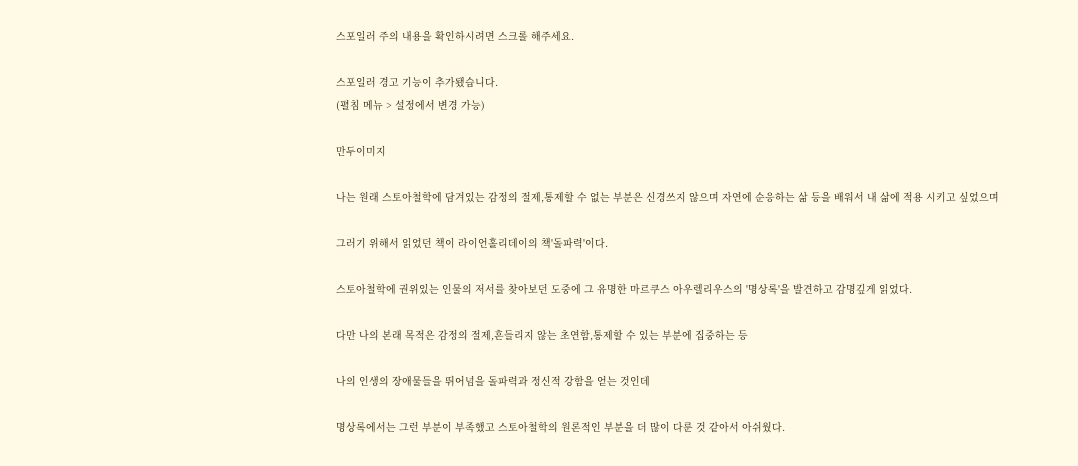스포일러 주의 내용을 확인하시려면 스크롤 해주세요.

스포일러 경고 기능이 추가됐습니다.
(펼침 메뉴 > 설정에서 변경 가능)

만두이미지

나는 원래 스토아철학에 담겨있는 감정의 절제,통제할 수 없는 부분은 신경쓰지 않으며 자연에 순응하는 삶 등을 배워서 내 삶에 적용 시키고 싶었으며

그러기 위해서 읽었던 책이 라이언홀리데이의 책'돌파력'이다.

스토아철학에 권위있는 인물의 저서를 찾아보던 도중에 그 유명한 마르쿠스 아우렐리우스의 '명상록'을 발견하고 감명깊게 읽었다.

다만 나의 본래 목적은 감정의 절제,흔들리지 않는 초연함,통제할 수 있는 부분에 집중하는 등

나의 인생의 장애물들을 뛰어넘을 돌파력과 정신적 강함을 얻는 것인데

명상록에서는 그런 부분이 부족했고 스토아철학의 원론적인 부분을 더 많이 다룬 것 같아서 아쉬웠다.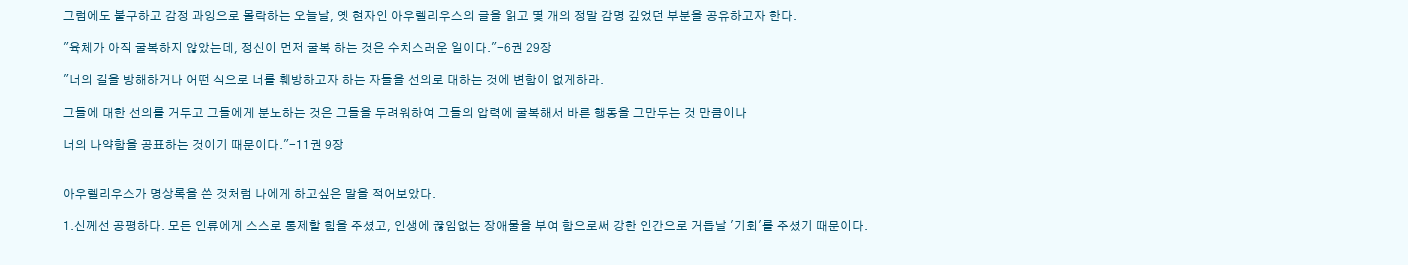그럼에도 불구하고 감정 과잉으로 몰락하는 오늘날, 옛 현자인 아우렐리우스의 글을 읽고 몇 개의 정말 감명 깊었던 부분을 공유하고자 한다.

"육체가 아직 굴복하지 않았는데, 정신이 먼저 굴복 하는 것은 수치스러운 일이다."-6권 29장

"너의 길을 방해하거나 어떤 식으로 너를 훼방하고자 하는 자들을 선의로 대하는 것에 변함이 없게하라.

그들에 대한 선의를 거두고 그들에게 분노하는 것은 그들을 두려워하여 그들의 압력에 굴복해서 바른 행동을 그만두는 것 만큼이나

너의 나약함을 공표하는 것이기 때문이다."-11권 9장


아우렐리우스가 명상록을 쓴 것처럼 나에게 하고싶은 말을 적어보았다.

1.신께선 공평하다. 모든 인류에게 스스로 통제할 힘을 주셨고, 인생에 끊임없는 장애물을 부여 함으로써 강한 인간으로 거듭날 '기회'를 주셨기 때문이다.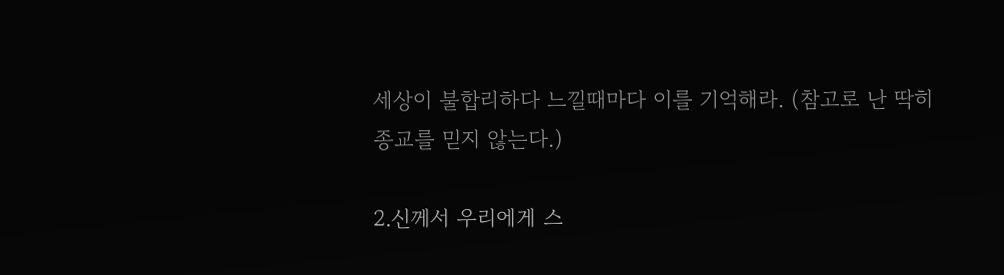세상이 불합리하다 느낄때마다 이를 기억해라. (참고로 난 딱히 종교를 믿지 않는다.)

2.신께서 우리에게 스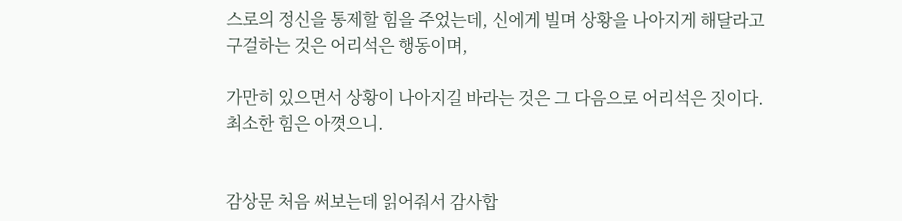스로의 정신을 통제할 힘을 주었는데, 신에게 빌며 상황을 나아지게 해달라고 구걸하는 것은 어리석은 행동이며,

가만히 있으면서 상황이 나아지길 바라는 것은 그 다음으로 어리석은 짓이다. 최소한 힘은 아꼇으니.


감상문 처음 써보는데 읽어줘서 감사합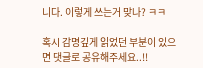니다. 이렇게 쓰는거 맞나? ㅋㅋ

혹시 감명깊게 읽었던 부분이 있으면 댓글로 공유해주세요..!!